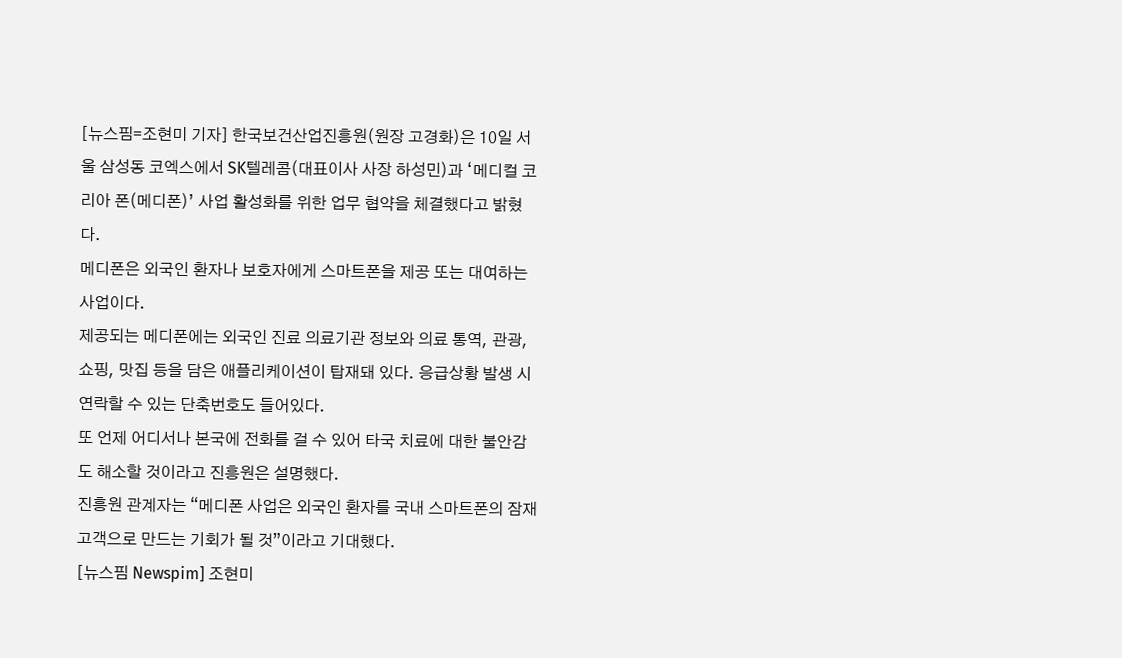[뉴스핌=조현미 기자] 한국보건산업진흥원(원장 고경화)은 10일 서울 삼성동 코엑스에서 SK텔레콤(대표이사 사장 하성민)과 ‘메디컬 코리아 폰(메디폰)’ 사업 활성화를 위한 업무 협약을 체결했다고 밝혔다.
메디폰은 외국인 환자나 보호자에게 스마트폰을 제공 또는 대여하는 사업이다.
제공되는 메디폰에는 외국인 진료 의료기관 정보와 의료 통역, 관광, 쇼핑, 맛집 등을 담은 애플리케이션이 탑재돼 있다. 응급상황 발생 시 연락할 수 있는 단축번호도 들어있다.
또 언제 어디서나 본국에 전화를 걸 수 있어 타국 치료에 대한 불안감도 해소할 것이라고 진흥원은 설명했다.
진흥원 관계자는 “메디폰 사업은 외국인 환자를 국내 스마트폰의 잠재 고객으로 만드는 기회가 될 것”이라고 기대했다.
[뉴스핌 Newspim] 조현미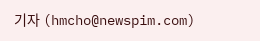기자 (hmcho@newspim.com)